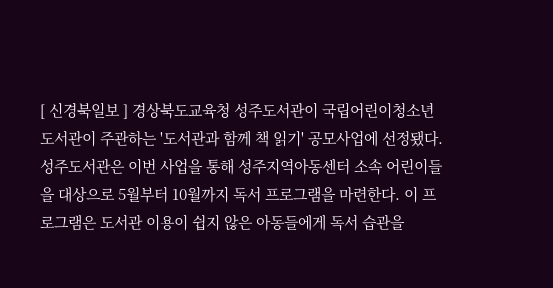[ 신경북일보 ] 경상북도교육청 성주도서관이 국립어린이청소년도서관이 주관하는 '도서관과 함께 책 읽기' 공모사업에 선정됐다.
성주도서관은 이번 사업을 통해 성주지역아동센터 소속 어린이들을 대상으로 5월부터 10월까지 독서 프로그램을 마련한다. 이 프로그램은 도서관 이용이 쉽지 않은 아동들에게 독서 습관을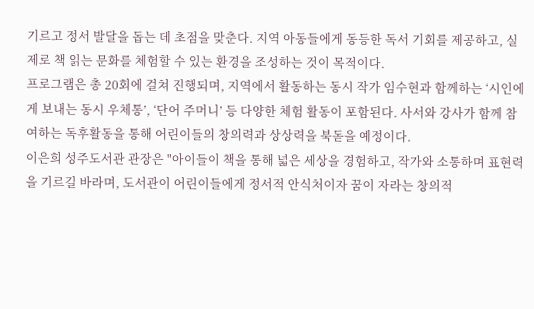기르고 정서 발달을 돕는 데 초점을 맞춘다. 지역 아동들에게 동등한 독서 기회를 제공하고, 실제로 책 읽는 문화를 체험할 수 있는 환경을 조성하는 것이 목적이다.
프로그램은 총 20회에 걸쳐 진행되며, 지역에서 활동하는 동시 작가 임수현과 함께하는 ‘시인에게 보내는 동시 우체통’, ‘단어 주머니’ 등 다양한 체험 활동이 포함된다. 사서와 강사가 함께 참여하는 독후활동을 통해 어린이들의 창의력과 상상력을 북돋을 예정이다.
이은희 성주도서관 관장은 "아이들이 책을 통해 넓은 세상을 경험하고, 작가와 소통하며 표현력을 기르길 바라며, 도서관이 어린이들에게 정서적 안식처이자 꿈이 자라는 창의적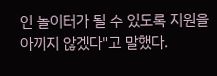인 놀이터가 될 수 있도록 지원을 아끼지 않겠다"고 말했다.